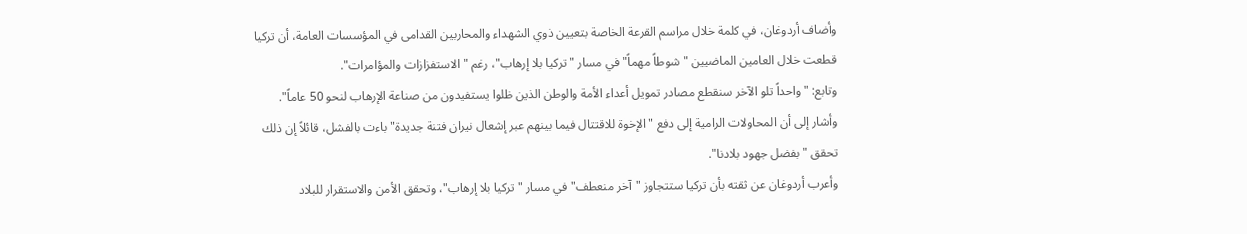وأضاف أردوغان، في كلمة خلال مراسم القرعة الخاصة بتعيين ذوي الشهداء والمحاربين القدامى في المؤسسات العامة، أن تركيا قطعت خلال العامين الماضيين "شوطاً مهماً" في مسار "تركيا بلا إرهاب"، رغم "الاستفزازات والمؤامرات".
وتابع: "واحداً تلو الآخر سنقطع مصادر تمويل أعداء الأمة والوطن الذين ظلوا يستفيدون من صناعة الإرهاب لنحو 50 عاماً".
وأشار إلى أن المحاولات الرامية إلى دفع "الإخوة للاقتتال فيما بينهم عبر إشعال نيران فتنة جديدة" باءت بالفشل، قائلاً إن ذلك تحقق "بفضل جهود بلادنا".
وأعرب أردوغان عن ثقته بأن تركيا ستتجاوز "آخر منعطف" في مسار "تركيا بلا إرهاب"، وتحقق الأمن والاستقرار للبلاد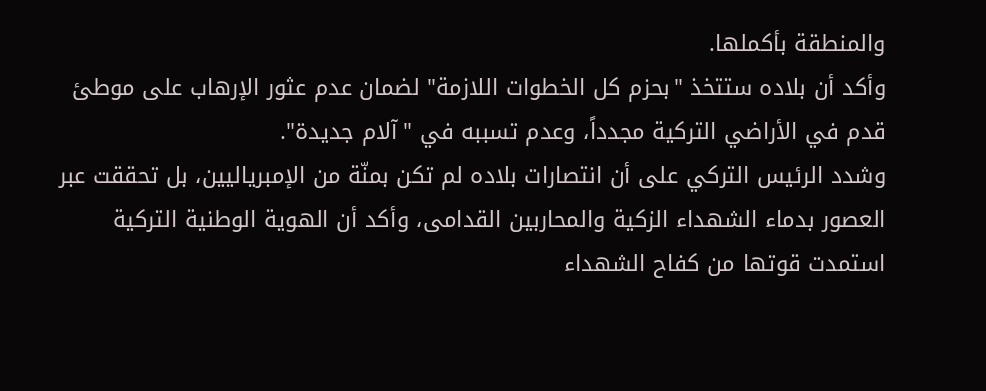والمنطقة بأكملها.
وأكد أن بلاده ستتخذ "بحزم كل الخطوات اللازمة" لضمان عدم عثور الإرهاب على موطئ قدم في الأراضي التركية مجدداً، وعدم تسببه في "آلام جديدة".
وشدد الرئيس التركي على أن انتصارات بلاده لم تكن بمنّة من الإمبرياليين، بل تحققت عبر العصور بدماء الشهداء الزكية والمحاربين القدامى، وأكد أن الهوية الوطنية التركية استمدت قوتها من كفاح الشهداء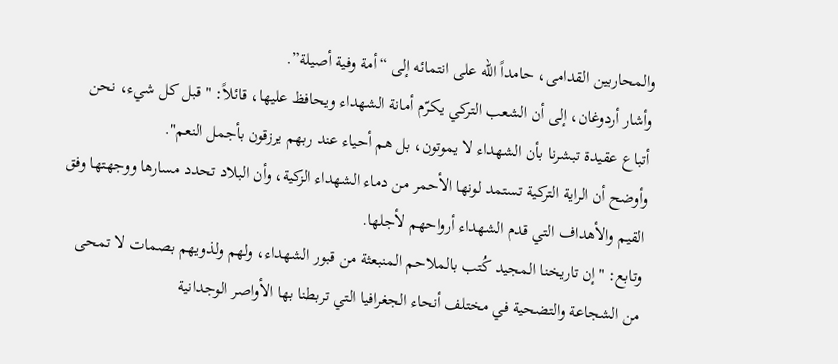والمحاربين القدامى، حامداً الله على انتمائه إلى “أمة وفية أصيلة”.
وأشار أردوغان، إلى أن الشعب التركي يكرّم أمانة الشهداء ويحافظ عليها، قائلاً: "قبل كل شيء، نحن أتباع عقيدة تبشرنا بأن الشهداء لا يموتون، بل هم أحياء عند ربهم يرزقون بأجمل النعم".
وأوضح أن الراية التركية تستمد لونها الأحمر من دماء الشهداء الزكية، وأن البلاد تحدد مسارها ووجهتها وفق القيم والأهداف التي قدم الشهداء أرواحهم لأجلها.
وتابع: "إن تاريخنا المجيد كُتب بالملاحم المنبعثة من قبور الشهداء، ولهم ولذويهم بصمات لا تمحى من الشجاعة والتضحية في مختلف أنحاء الجغرافيا التي تربطنا بها الأواصر الوجدانية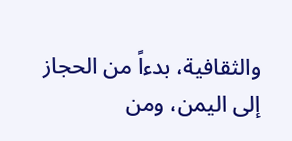والثقافية، بدءاً من الحجاز إلى اليمن، ومن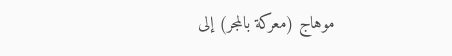موهاج (معركة بالمجر) إلى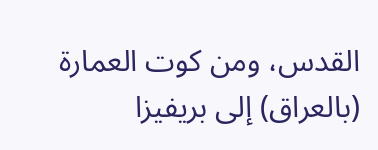القدس، ومن كوت العمارة (بالعراق) إلى بريفيزا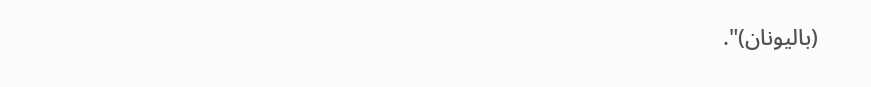(باليونان)".